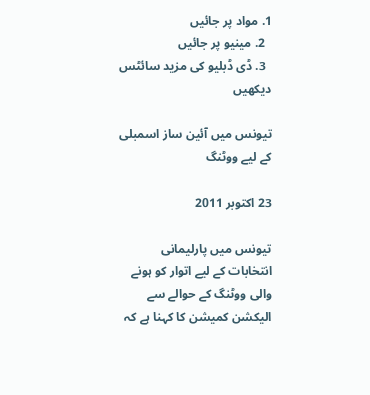1. مواد پر جائیں
  2. مینیو پر جائیں
  3. ڈی ڈبلیو کی مزید سائٹس دیکھیں

تیونس میں آئین ساز اسمبلی کے لیے ووٹنگ

23 اکتوبر 2011

تیونس میں پارلیمانی انتخابات کے لیے اتوار کو ہونے والی ووٹنگ کے حوالے سے الیکشن کمیشن کا کہنا ہے کہ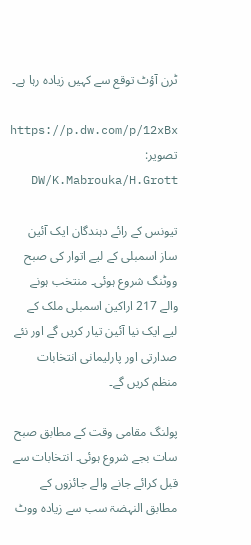ٹرن آؤٹ توقع سے کہیں زیادہ رہا ہے۔

https://p.dw.com/p/12xBx
تصویر: DW/K.Mabrouka/H.Grott

تیونس کے رائے دہندگان ایک آئین ساز اسمبلی کے لیے اتوار کی صبح ووٹنگ شروع ہوئی۔ منتخب ہونے والے 217 اراکین اسمبلی ملک کے لیے ایک نیا آئین تیار کریں گے اور نئے صدارتی اور پارلیمانی انتخابات منظم کریں گے۔

پولنگ مقامی وقت کے مطابق صبح سات بجے شروع ہوئی۔ انتخابات سے قبل کرائے جانے والے جائزوں کے مطابق النہضۃ سب سے زیادہ ووٹ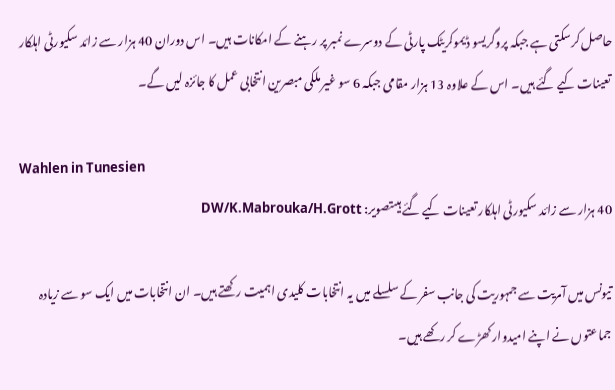حاصل کرسکتی ہے جبکہ پروگریسو ڈیموکریٹک پارٹی کے دوسرے نمبر پر رہنے کے امکانات ہیں۔ اس دوران 40 ہزار سے زائد سکیورٹی اہلکار تعینات کیے گئے ہیں۔ اس کے علاوہ 13 ہزار مقامی جبکہ 6 سو غیر ملکی مبصرین انتخابی عمل کا جائزہ لیں گے۔

Wahlen in Tunesien
40 ہزار سے زائد سکیورٹی اہلکار تعینات کیے گئے ہیںتصویر: DW/K.Mabrouka/H.Grott

تیونس میں آمریت سے جمہوریت کی جانب سفر کے سلسلے میں یہ انتخابات کلیدی اہمیت رکھتے ہیں۔ ان انتخابات میں ایک سو سے زیادہ جماعتوں نے اپنے امیدوار کھڑے کر رکھے ہیں۔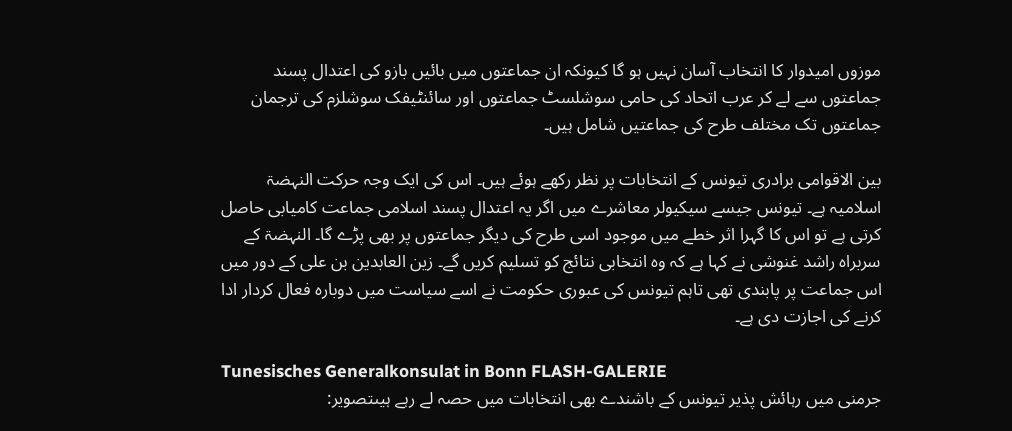موزوں امیدوار کا انتخاب آسان نہیں ہو گا کیونکہ ان جماعتوں میں بائیں بازو کی اعتدال پسند جماعتوں سے لے کر عرب اتحاد کی حامی سوشلسٹ جماعتوں اور سائنٹیفک سوشلزم کی ترجمان جماعتوں تک مختلف طرح کی جماعتیں شامل ہیں۔

بین الاقوامی برادری تیونس کے انتخابات پر نظر رکھے ہوئے ہیں۔ اس کی ایک وجہ حركت النہضۃ اسلاميہ ہے۔ تیونس جیسے سیکیولر معاشرے میں اگر یہ اعتدال پسند اسلامی جماعت کامیابی حاصل کرتی ہے تو اس کا گہرا اثر خطے میں موجود اسی طرح کی دیگر جماعتوں پر بھی پڑے گا۔ النہضۃ کے سربراہ راشد غنوشی نے کہا ہے کہ وہ انتخابی نتائج کو تسلیم کریں گے۔ زین العابدین بن علی کے دور میں اس جماعت پر پابندی تھی تاہم تیونس کی عبوری حکومت نے اسے سیاست میں دوبارہ فعال کردار ادا کرنے کی اجازت دی ہے۔

Tunesisches Generalkonsulat in Bonn FLASH-GALERIE
جرمنی میں رہائش پذیر تیونس کے باشندے بھی انتخابات میں حصہ لے رہے ہیںتصویر: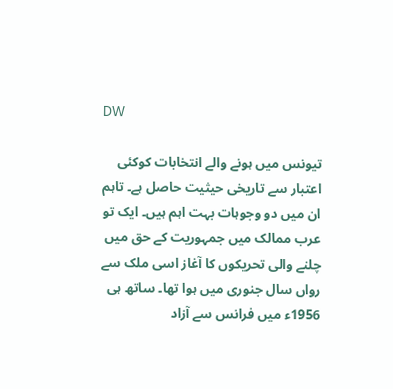DW

تیونس میں ہونے والے انتخابات کوکئی اعتبار سے تاریخی حیثیت حاصل ہے۔ تاہم ان میں دو وجوہات بہت اہم ہیں۔ ایک تو عرب ممالک میں جمہوریت کے حق میں چلنے والی تحریکوں کا آغاز اسی ملک سے رواں سال جنوری میں ہوا تھا۔ ساتھ ہی 1956ء میں فرانس سے آزاد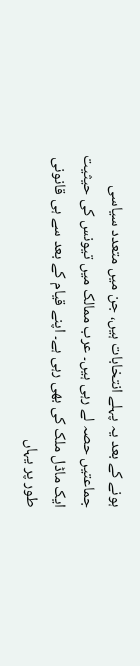ہونے کے بعد یہ پہلے انتخابات ہیں، جن میں متعدد سیاسی جماعتیں حصہ لے رہی ہیں۔ عرب ممالک میں تیونس کی حیثیت ایک ماڈل ملک کی بھی رہی ہے۔ اپنے قیام کے بعد سے ہی قانونی طور پر یہاں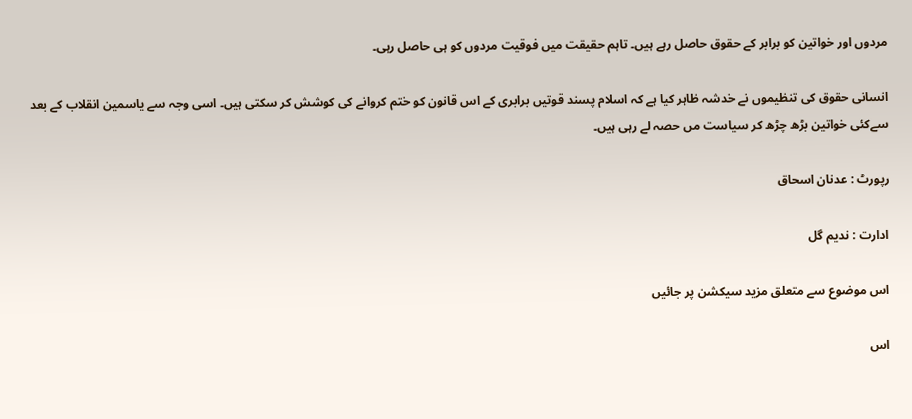مردوں اور خواتین کو برابر کے حقوق حاصل رہے ہیں۔ تاہم حقیقت میں فوقیت مردوں کو ہی حاصل رہی۔

انسانی حقوق کی تنظیموں نے خدشہ ظاہر کیا ہے کہ اسلام پسند قوتیں برابری کے اس قانون کو ختم کروانے کی کوشش کر سکتی ہیں۔ اسی وجہ سے یاسمین انقلاب کے بعد سےکئی خواتین بڑھ چڑھ کر سیاست مں حصہ لے رہی ہیں۔

رپورٹ : عدنان اسحاق

ادارت : ندیم گل

اس موضوع سے متعلق مزید سیکشن پر جائیں

اس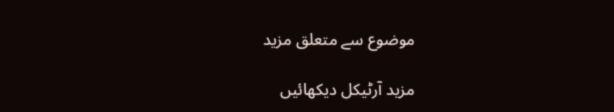موضوع سے متعلق مزید

مزید آرٹیکل دیکھائیں